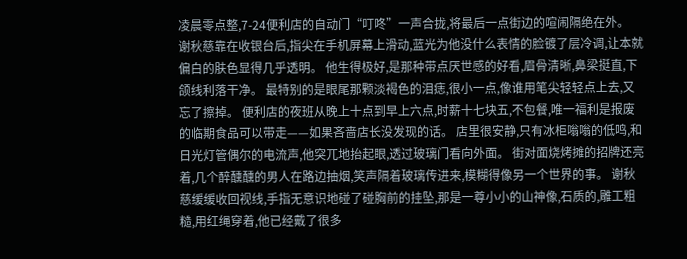凌晨零点整,7-24便利店的自动门“叮咚”一声合拢,将最后一点街边的喧闹隔绝在外。 谢秋慈靠在收银台后,指尖在手机屏幕上滑动,蓝光为他没什么表情的脸镀了层冷调,让本就偏白的肤色显得几乎透明。 他生得极好,是那种带点厌世感的好看,眉骨清晰,鼻梁挺直,下颌线利落干净。 最特别的是眼尾那颗淡褐色的泪痣,很小一点,像谁用笔尖轻轻点上去,又忘了擦掉。 便利店的夜班从晚上十点到早上六点,时薪十七块五,不包餐,唯一福利是报废的临期食品可以带走——如果吝啬店长没发现的话。 店里很安静,只有冰柜嗡嗡的低鸣,和日光灯管偶尔的电流声,他突兀地抬起眼,透过玻璃门看向外面。 街对面烧烤摊的招牌还亮着,几个醉醺醺的男人在路边抽烟,笑声隔着玻璃传进来,模糊得像另一个世界的事。 谢秋慈缓缓收回视线,手指无意识地碰了碰胸前的挂坠,那是一尊小小的山神像,石质的,雕工粗糙,用红绳穿着,他已经戴了很多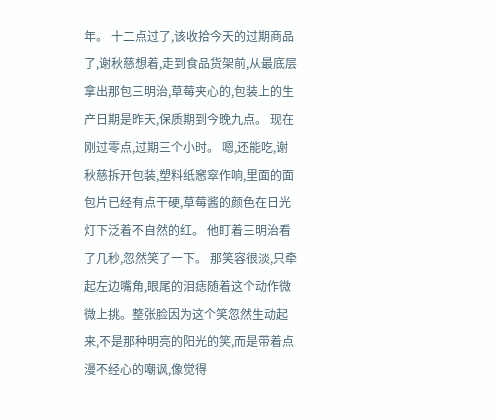年。 十二点过了,该收拾今天的过期商品了,谢秋慈想着,走到食品货架前,从最底层拿出那包三明治,草莓夹心的,包装上的生产日期是昨天,保质期到今晚九点。 现在刚过零点,过期三个小时。 嗯,还能吃,谢秋慈拆开包装,塑料纸窸窣作响,里面的面包片已经有点干硬,草莓酱的颜色在日光灯下泛着不自然的红。 他盯着三明治看了几秒,忽然笑了一下。 那笑容很淡,只牵起左边嘴角,眼尾的泪痣随着这个动作微微上挑。整张脸因为这个笑忽然生动起来,不是那种明亮的阳光的笑,而是带着点漫不经心的嘲讽,像觉得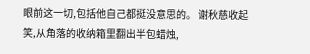眼前这一切,包括他自己都挺没意思的。 谢秋慈收起笑,从角落的收纳箱里翻出半包蜡烛,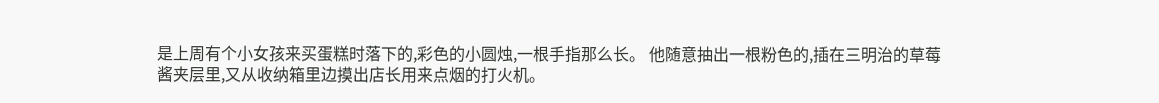是上周有个小女孩来买蛋糕时落下的,彩色的小圆烛,一根手指那么长。 他随意抽出一根粉色的,插在三明治的草莓酱夹层里,又从收纳箱里边摸出店长用来点烟的打火机。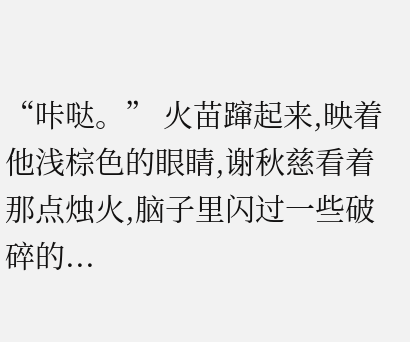“咔哒。” 火苗蹿起来,映着他浅棕色的眼睛,谢秋慈看着那点烛火,脑子里闪过一些破碎的...